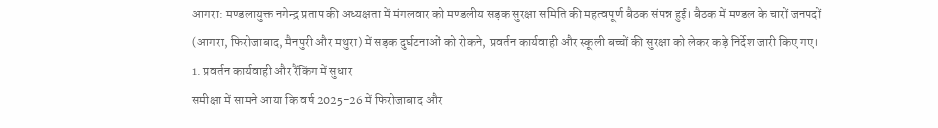आगरा: मण्डलायुक्त नगेन्द्र प्रताप की अध्यक्षता में मंगलवार को मण्डलीय सड़क सुरक्षा समिति की महत्वपूर्ण बैठक संपन्न हुई। बैठक में मण्डल के चारों जनपदों (आगरा, फिरोजाबाद, मैनपुरी और मथुरा) में सड़क दुर्घटनाओं को रोकने, प्रवर्तन कार्यवाही और स्कूली बच्चों की सुरक्षा को लेकर कड़े निर्देश जारी किए गए।
1. प्रवर्तन कार्यवाही और रैंकिंग में सुधार
समीक्षा में सामने आया कि वर्ष 2025-26 में फिरोजाबाद और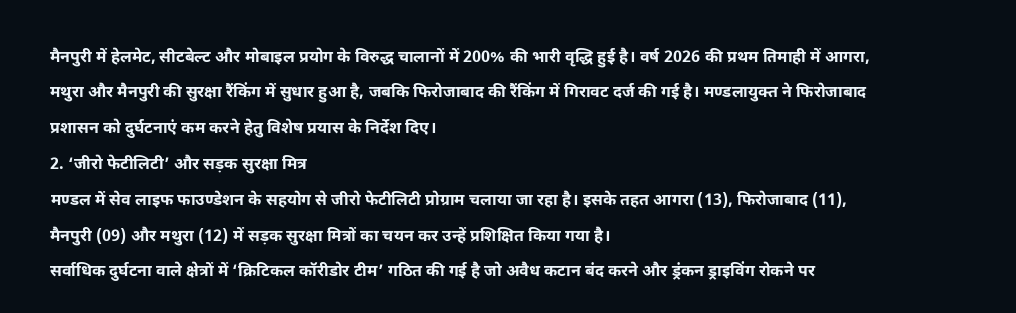मैनपुरी में हेलमेट, सीटबेल्ट और मोबाइल प्रयोग के विरुद्ध चालानों में 200% की भारी वृद्धि हुई है। वर्ष 2026 की प्रथम तिमाही में आगरा, मथुरा और मैनपुरी की सुरक्षा रैंकिंग में सुधार हुआ है, जबकि फिरोजाबाद की रैंकिंग में गिरावट दर्ज की गई है। मण्डलायुक्त ने फिरोजाबाद प्रशासन को दुर्घटनाएं कम करने हेतु विशेष प्रयास के निर्देश दिए।
2. ‘जीरो फेटीलिटी’ और सड़क सुरक्षा मित्र
मण्डल में सेव लाइफ फाउण्डेशन के सहयोग से जीरो फेटीलिटी प्रोग्राम चलाया जा रहा है। इसके तहत आगरा (13), फिरोजाबाद (11), मैनपुरी (09) और मथुरा (12) में सड़क सुरक्षा मित्रों का चयन कर उन्हें प्रशिक्षित किया गया है।
सर्वाधिक दुर्घटना वाले क्षेत्रों में ‘क्रिटिकल कॉरीडोर टीम’ गठित की गई है जो अवैध कटान बंद करने और ड्रंकन ड्राइविंग रोकने पर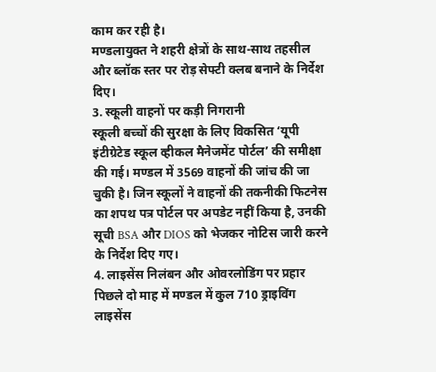काम कर रही है।
मण्डलायुक्त ने शहरी क्षेत्रों के साथ-साथ तहसील और ब्लॉक स्तर पर रोड़ सेफ्टी क्लब बनाने के निर्देश दिए।
3. स्कूली वाहनों पर कड़ी निगरानी
स्कूली बच्चों की सुरक्षा के लिए विकसित ‘यूपी इंटीग्रेटेड स्कूल व्हीकल मैनेजमेंट पोर्टल’ की समीक्षा की गई। मण्डल में 3569 वाहनों की जांच की जा चुकी है। जिन स्कूलों ने वाहनों की तकनीकी फिटनेस का शपथ पत्र पोर्टल पर अपडेट नहीं किया है, उनकी सूची BSA और DIOS को भेजकर नोटिस जारी करने के निर्देश दिए गए।
4. लाइसेंस निलंबन और ओवरलोडिंग पर प्रहार
पिछले दो माह में मण्डल में कुल 710 ड्राइविंग लाइसेंस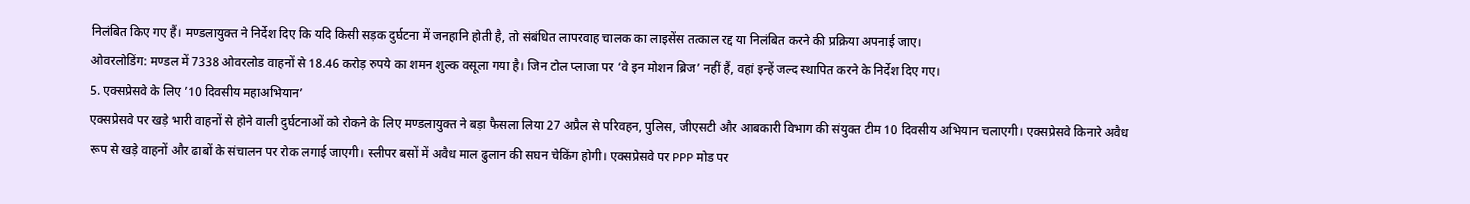निलंबित किए गए हैं। मण्डलायुक्त ने निर्देश दिए कि यदि किसी सड़क दुर्घटना में जनहानि होती है, तो संबंधित लापरवाह चालक का लाइसेंस तत्काल रद्द या निलंबित करने की प्रक्रिया अपनाई जाए।
ओवरलोडिंग: मण्डल में 7338 ओवरलोड वाहनों से 18.46 करोड़ रुपये का शमन शुल्क वसूला गया है। जिन टोल प्लाजा पर ‘वे इन मोशन ब्रिज’ नहीं हैं, वहां इन्हें जल्द स्थापित करने के निर्देश दिए गए।
5. एक्सप्रेसवे के लिए ’10 दिवसीय महाअभियान’
एक्सप्रेसवे पर खड़े भारी वाहनों से होने वाली दुर्घटनाओं को रोकने के लिए मण्डलायुक्त ने बड़ा फैसला लिया 27 अप्रैल से परिवहन, पुलिस, जीएसटी और आबकारी विभाग की संयुक्त टीम 10 दिवसीय अभियान चलाएगी। एक्सप्रेसवे किनारे अवैध रूप से खड़े वाहनों और ढाबों के संचालन पर रोक लगाई जाएगी। स्लीपर बसों में अवैध माल ढुलान की सघन चेकिंग होगी। एक्सप्रेसवे पर PPP मोड पर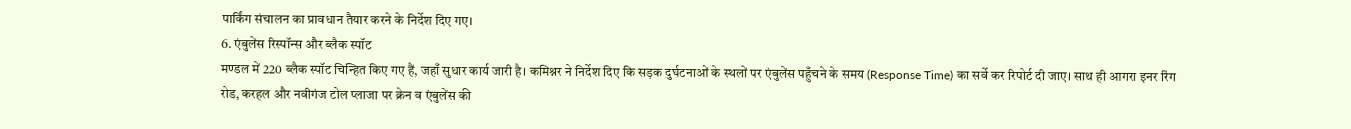पार्किंग संचालन का प्रावधान तैयार करने के निर्देश दिए गए।
6. एंबुलेंस रिस्पॉन्स और ब्लैक स्पॉट
मण्डल में 220 ब्लैक स्पॉट चिन्हित किए गए हैं, जहाँ सुधार कार्य जारी है। कमिश्नर ने निर्देश दिए कि सड़क दुर्घटनाओं के स्थलों पर एंबुलेंस पहुँचने के समय (Response Time) का सर्वे कर रिपोर्ट दी जाए। साथ ही आगरा इनर रिंग रोड, करहल और नवीगंज टोल प्लाजा पर क्रेन व एंबुलेंस की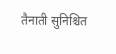तैनाती सुनिश्चित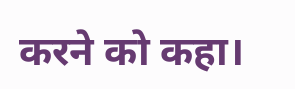करने को कहा।